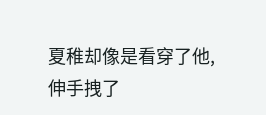夏稚却像是看穿了他,伸手拽了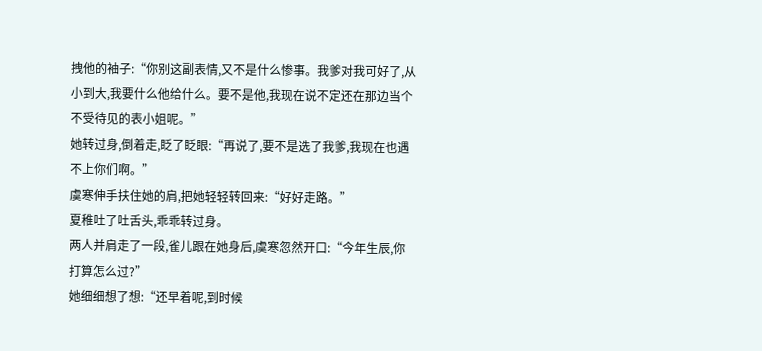拽他的袖子:“你别这副表情,又不是什么惨事。我爹对我可好了,从小到大,我要什么他给什么。要不是他,我现在说不定还在那边当个不受待见的表小姐呢。”
她转过身,倒着走,眨了眨眼:“再说了,要不是选了我爹,我现在也遇不上你们啊。”
虞寒伸手扶住她的肩,把她轻轻转回来:“好好走路。”
夏稚吐了吐舌头,乖乖转过身。
两人并肩走了一段,雀儿跟在她身后,虞寒忽然开口:“今年生辰,你打算怎么过?”
她细细想了想:“还早着呢,到时候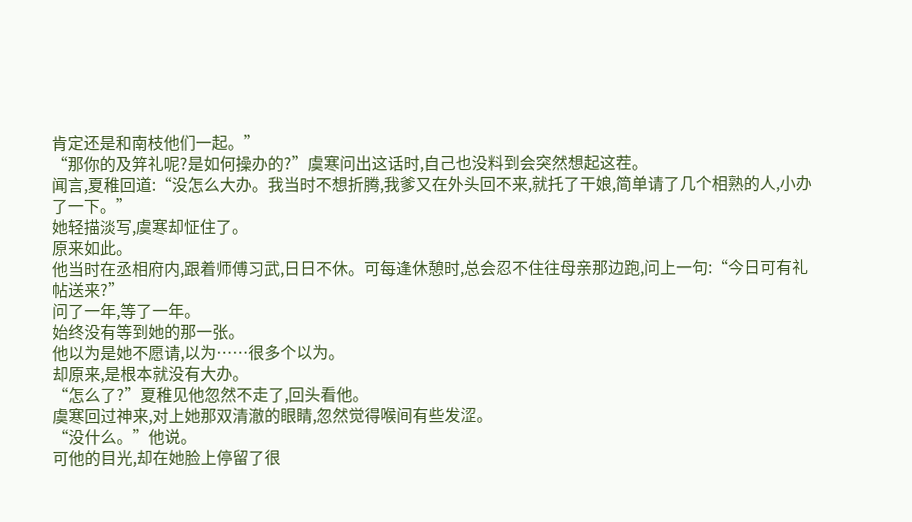肯定还是和南枝他们一起。”
“那你的及笄礼呢?是如何操办的?”虞寒问出这话时,自己也没料到会突然想起这茬。
闻言,夏稚回道:“没怎么大办。我当时不想折腾,我爹又在外头回不来,就托了干娘,简单请了几个相熟的人,小办了一下。”
她轻描淡写,虞寒却怔住了。
原来如此。
他当时在丞相府内,跟着师傅习武,日日不休。可每逢休憩时,总会忍不住往母亲那边跑,问上一句:“今日可有礼帖送来?”
问了一年,等了一年。
始终没有等到她的那一张。
他以为是她不愿请,以为……很多个以为。
却原来,是根本就没有大办。
“怎么了?”夏稚见他忽然不走了,回头看他。
虞寒回过神来,对上她那双清澈的眼睛,忽然觉得喉间有些发涩。
“没什么。”他说。
可他的目光,却在她脸上停留了很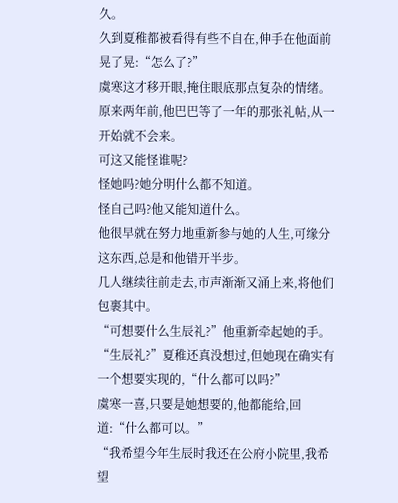久。
久到夏稚都被看得有些不自在,伸手在他面前晃了晃:“怎么了?”
虞寒这才移开眼,掩住眼底那点复杂的情绪。
原来两年前,他巴巴等了一年的那张礼帖,从一开始就不会来。
可这又能怪谁呢?
怪她吗?她分明什么都不知道。
怪自己吗?他又能知道什么。
他很早就在努力地重新参与她的人生,可缘分这东西,总是和他错开半步。
几人继续往前走去,市声渐渐又涌上来,将他们包裹其中。
“可想要什么生辰礼?”他重新牵起她的手。
“生辰礼?”夏稚还真没想过,但她现在确实有一个想要实现的,“什么都可以吗?”
虞寒一喜,只要是她想要的,他都能给,回道:“什么都可以。”
“我希望今年生辰时我还在公府小院里,我希望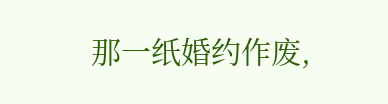那一纸婚约作废,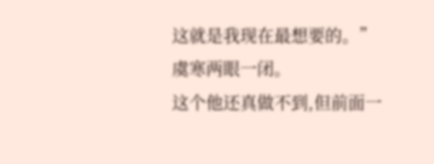这就是我现在最想要的。”
虞寒两眼一闭。
这个他还真做不到,但前面一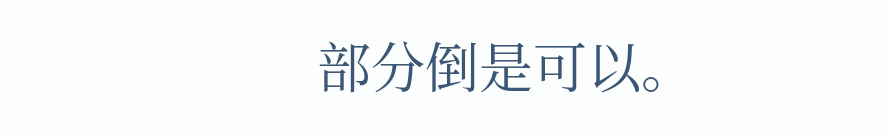部分倒是可以。